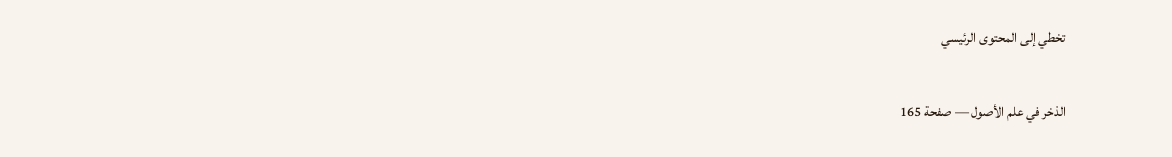تخطي إلى المحتوى الرئيسي

الذخر في علم الأصول — صفحة 165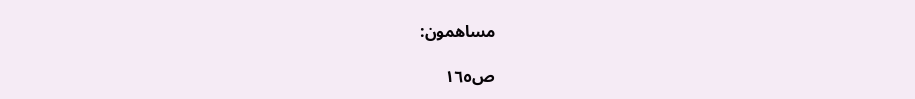مساهمون:

ص١٦٥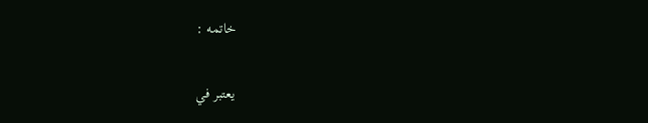خاتمه :

يعتبر في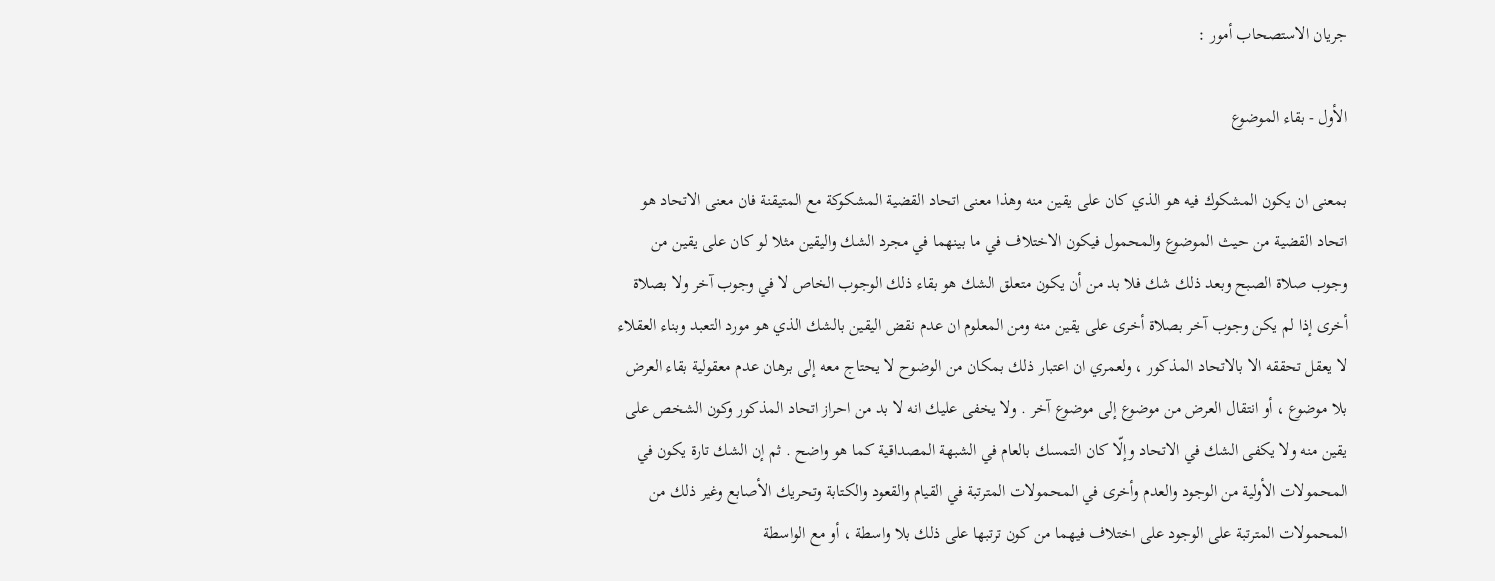جريان الاستصحاب أمور :

الأول - بقاء الموضوع

بمعنى ان يكون المشكوك فيه هو الذي كان على يقين منه وهذا معنى اتحاد القضية المشكوكة مع المتيقنة فان معنى الاتحاد هو اتحاد القضية من حيث الموضوع والمحمول فيكون الاختلاف في ما بينهما في مجرد الشك واليقين مثلا لو كان على يقين من وجوب صلاة الصبح وبعد ذلك شك فلا بد من أن يكون متعلق الشك هو بقاء ذلك الوجوب الخاص لا في وجوب آخر ولا بصلاة أخرى إذا لم يكن وجوب آخر بصلاة أخرى على يقين منه ومن المعلوم ان عدم نقض اليقين بالشك الذي هو مورد التعبد وبناء العقلاء لا يعقل تحققه الا بالاتحاد المذكور ، ولعمري ان اعتبار ذلك بمكان من الوضوح لا يحتاج معه إلى برهان عدم معقولية بقاء العرض بلا موضوع ، أو انتقال العرض من موضوع إلى موضوع آخر . ولا يخفى عليك انه لا بد من احراز اتحاد المذكور وكون الشخص على يقين منه ولا يكفى الشك في الاتحاد وإلّا كان التمسك بالعام في الشبهة المصداقية كما هو واضح . ثم إن الشك تارة يكون في المحمولات الأولية من الوجود والعدم وأخرى في المحمولات المترتبة في القيام والقعود والكتابة وتحريك الأصابع وغير ذلك من المحمولات المترتبة على الوجود على اختلاف فيهما من كون ترتبها على ذلك بلا واسطة ، أو مع الواسطة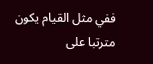ففي مثل القيام يكون مترتبا على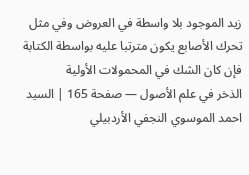زيد الموجود بلا واسطة في العروض وفي مثل تحرك الأصابع يكون مترتبا عليه بواسطة الكتابة فإن كان الشك في المحمولات الأولية
الذخر في علم الأصول — صفحة 165 | السيد احمد الموسوي النجفي الأردبيلي